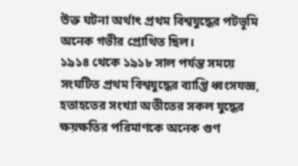উক্ত ঘটনা অর্থাৎ প্রথম বিশ্বযুদ্ধের পটভূমি অনেক গভীর প্রোথিত ছিল।
১৯১৪ থেকে ১৯১৮ সাল পর্যন্ত সময়ে সংঘটিত প্রথম বিশ্বযুদ্ধের ব্যাপ্তি ধ্বংসযজ্ঞ, হতাহতের সংখ্যা অতীতের সকল যুদ্ধের ক্ষয়ক্ষতির পরিমাণকে অনেক গুণ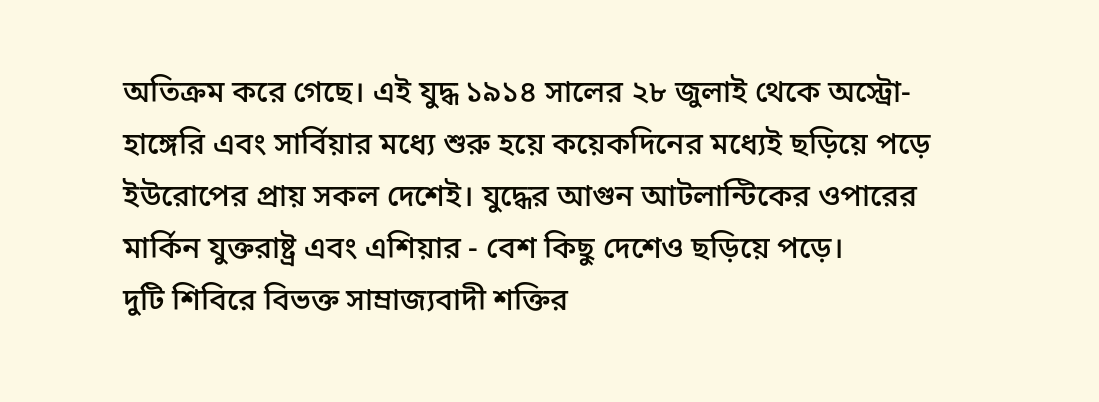অতিক্রম করে গেছে। এই যুদ্ধ ১৯১৪ সালের ২৮ জুলাই থেকে অস্ট্রো-হাঙ্গেরি এবং সার্বিয়ার মধ্যে শুরু হয়ে কয়েকদিনের মধ্যেই ছড়িয়ে পড়ে ইউরোপের প্রায় সকল দেশেই। যুদ্ধের আগুন আটলান্টিকের ওপারের মার্কিন যুক্তরাষ্ট্র এবং এশিয়ার - বেশ কিছু দেশেও ছড়িয়ে পড়ে।
দুটি শিবিরে বিভক্ত সাম্রাজ্যবাদী শক্তির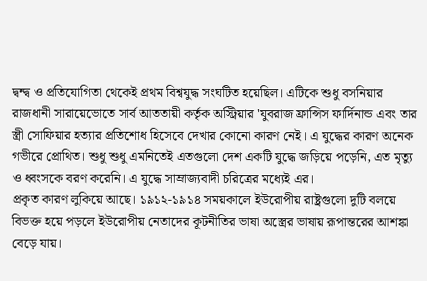দ্বন্দ্ব ও প্রতিযোগিতা থেকেই প্রথম বিশ্বযুদ্ধ সংঘটিত হয়েছিল। এটিকে শুধু বসনিয়ার রাজধানী সারায়েভোতে সার্ব আততায়ী কর্তৃক অস্ট্রিয়ার 'যুবরাজ ফ্রান্সিস ফার্দিনান্ড এবং তার স্ত্রী সোফিয়ার হত্যার প্রতিশোধ হিসেবে দেখার কোনো কারণ নেই। এ যুদ্ধের কারণ অনেক গভীরে প্রোথিত। শুধু শুধু এমনিতেই এতগুলো দেশ একটি যুদ্ধে জড়িয়ে পড়েনি, এত মৃত্যু ও ধ্বংসকে বরণ করেনি। এ যুদ্ধে সাম্রাজ্যবাদী চরিত্রের মধ্যেই এর।
প্রকৃত কারণ লুকিয়ে আছে। ১৯১২-১৯১৪ সময়কালে ইউরোপীয় রাষ্ট্রগুলো দুটি বলয়ে বিভক্ত হয়ে পড়লে ইউরোপীয় নেতাদের কূটনীতির ভাষা অস্ত্রের ভাষায় রূপান্তরের আশঙ্কা বেড়ে যায়।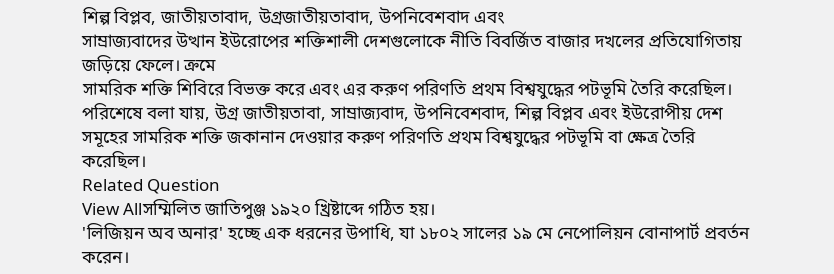শিল্প বিপ্লব, জাতীয়তাবাদ, উগ্রজাতীয়তাবাদ, উপনিবেশবাদ এবং
সাম্রাজ্যবাদের উত্থান ইউরোপের শক্তিশালী দেশগুলোকে নীতি বিবর্জিত বাজার দখলের প্রতিযোগিতায় জড়িয়ে ফেলে। ক্রমে
সামরিক শক্তি শিবিরে বিভক্ত করে এবং এর করুণ পরিণতি প্রথম বিশ্বযুদ্ধের পটভূমি তৈরি করেছিল।
পরিশেষে বলা যায়, উগ্র জাতীয়তাবা, সাম্রাজ্যবাদ, উপনিবেশবাদ, শিল্প বিপ্লব এবং ইউরোপীয় দেশ সমূহের সামরিক শক্তি জকানান দেওয়ার করুণ পরিণতি প্রথম বিশ্বযুদ্ধের পটভূমি বা ক্ষেত্র তৈরি করেছিল।
Related Question
View Allসম্মিলিত জাতিপুঞ্জ ১৯২০ খ্রিষ্টাব্দে গঠিত হয়।
'লিজিয়ন অব অনার' হচ্ছে এক ধরনের উপাধি, যা ১৮০২ সালের ১৯ মে নেপোলিয়ন বোনাপার্ট প্রবর্তন করেন।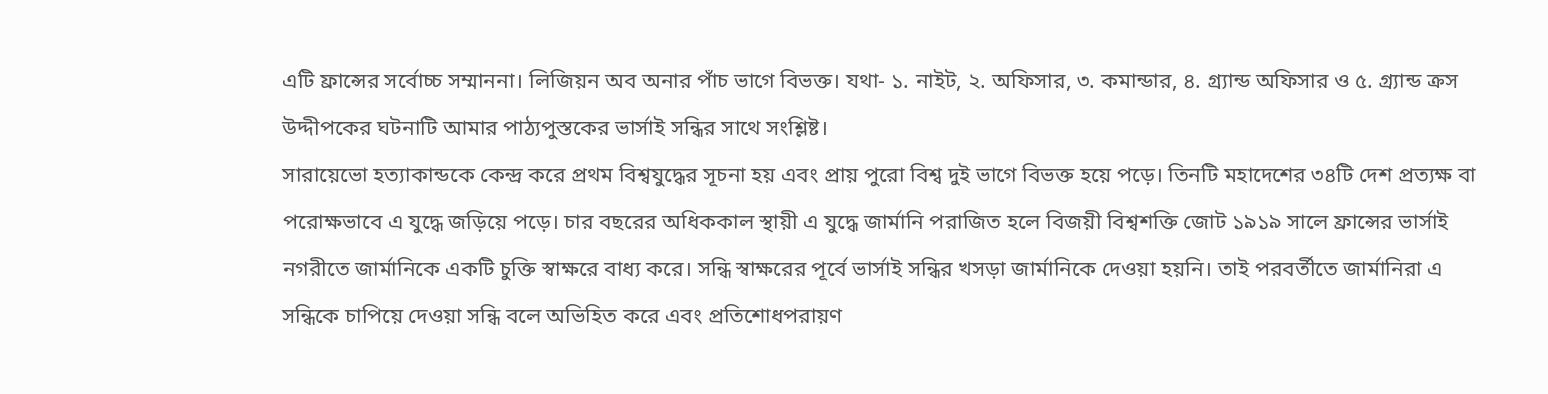এটি ফ্রান্সের সর্বোচ্চ সম্মাননা। লিজিয়ন অব অনার পাঁচ ভাগে বিভক্ত। যথা- ১. নাইট, ২. অফিসার, ৩. কমান্ডার, ৪. গ্র্যান্ড অফিসার ও ৫. গ্র্যান্ড ক্রস
উদ্দীপকের ঘটনাটি আমার পাঠ্যপুস্তকের ভার্সাই সন্ধির সাথে সংশ্লিষ্ট।
সারায়েভো হত্যাকান্ডকে কেন্দ্র করে প্রথম বিশ্বযুদ্ধের সূচনা হয় এবং প্রায় পুরো বিশ্ব দুই ভাগে বিভক্ত হয়ে পড়ে। তিনটি মহাদেশের ৩৪টি দেশ প্রত্যক্ষ বা পরোক্ষভাবে এ যুদ্ধে জড়িয়ে পড়ে। চার বছরের অধিককাল স্থায়ী এ যুদ্ধে জার্মানি পরাজিত হলে বিজয়ী বিশ্বশক্তি জোট ১৯১৯ সালে ফ্রান্সের ভার্সাই নগরীতে জার্মানিকে একটি চুক্তি স্বাক্ষরে বাধ্য করে। সন্ধি স্বাক্ষরের পূর্বে ভার্সাই সন্ধির খসড়া জার্মানিকে দেওয়া হয়নি। তাই পরবর্তীতে জার্মানিরা এ সন্ধিকে চাপিয়ে দেওয়া সন্ধি বলে অভিহিত করে এবং প্রতিশোধপরায়ণ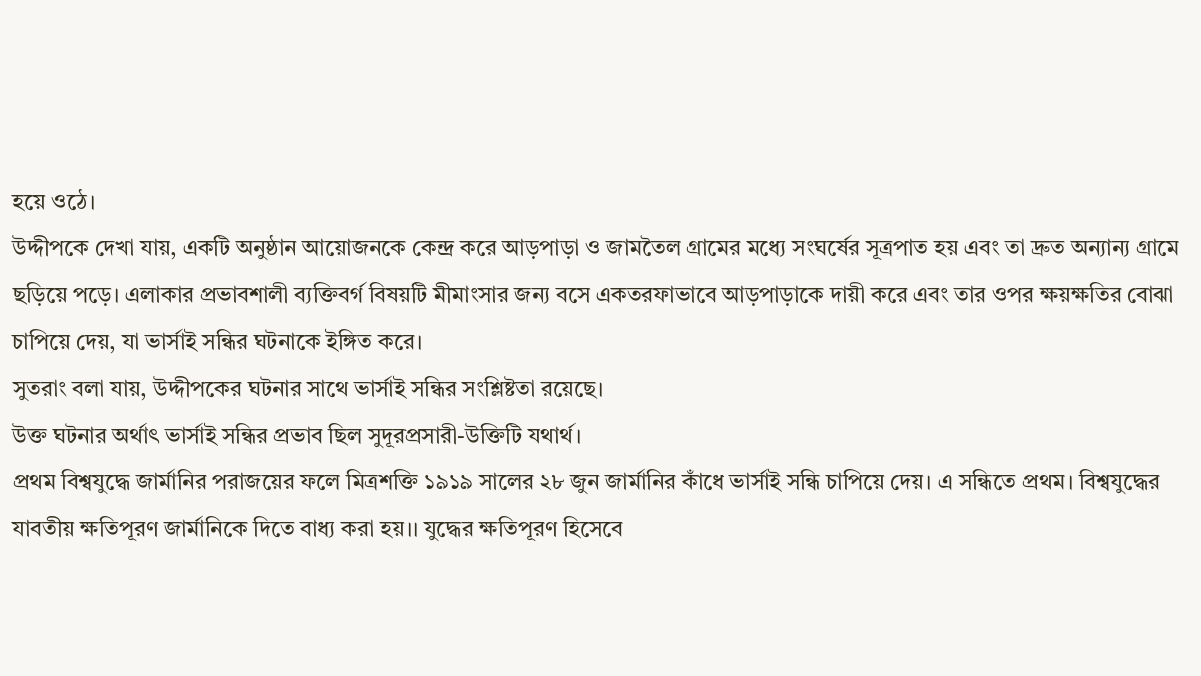হয়ে ওঠে।
উদ্দীপকে দেখা যায়, একটি অনুষ্ঠান আয়োজনকে কেন্দ্র করে আড়পাড়া ও জামতৈল গ্রামের মধ্যে সংঘর্ষের সূত্রপাত হয় এবং তা দ্রুত অন্যান্য গ্রামে ছড়িয়ে পড়ে। এলাকার প্রভাবশালী ব্যক্তিবর্গ বিষয়টি মীমাংসার জন্য বসে একতরফাভাবে আড়পাড়াকে দায়ী করে এবং তার ওপর ক্ষয়ক্ষতির বোঝা চাপিয়ে দেয়, যা ভার্সাই সন্ধির ঘটনাকে ইঙ্গিত করে।
সুতরাং বলা যায়, উদ্দীপকের ঘটনার সাথে ভার্সাই সন্ধির সংশ্লিষ্টতা রয়েছে।
উক্ত ঘটনার অর্থাৎ ভার্সাই সন্ধির প্রভাব ছিল সুদূরপ্রসারী-উক্তিটি যথার্থ।
প্রথম বিশ্বযুদ্ধে জার্মানির পরাজয়ের ফলে মিত্রশক্তি ১৯১৯ সালের ২৮ জুন জার্মানির কাঁধে ভার্সাই সন্ধি চাপিয়ে দেয়। এ সন্ধিতে প্রথম। বিশ্বযুদ্ধের যাবতীয় ক্ষতিপূরণ জার্মানিকে দিতে বাধ্য করা হয়।। যুদ্ধের ক্ষতিপূরণ হিসেবে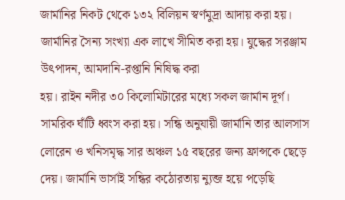জার্মানির নিকট থেকে ১৩২ বিলিয়ন স্বর্ণমুদ্রা আদায় করা হয়। জার্মানির সৈন্য সংখ্যা এক লাখে সীমিত করা হয়। যুদ্ধের সরঞ্জাম উৎপাদন, আমদানি-রপ্তানি নিষিদ্ধ করা
হয়। রাইন নদীর ৩০ কিলোমিটারের মধ্যে সকল জার্মান দূর্গ। সামরিক ঘাঁটি ধ্বংস করা হয়। সন্ধি অনুযায়ী জার্মানি তার আলসাস
লোরেন ও খনিসমৃদ্ধ সার অঞ্চল ১৫ বছরের জন্য ফ্রান্সকে ছেড়ে দেয়। জার্মানি ভার্সাই সন্ধির কঠোরতায় ন্যুব্জ হয়ে পড়েছি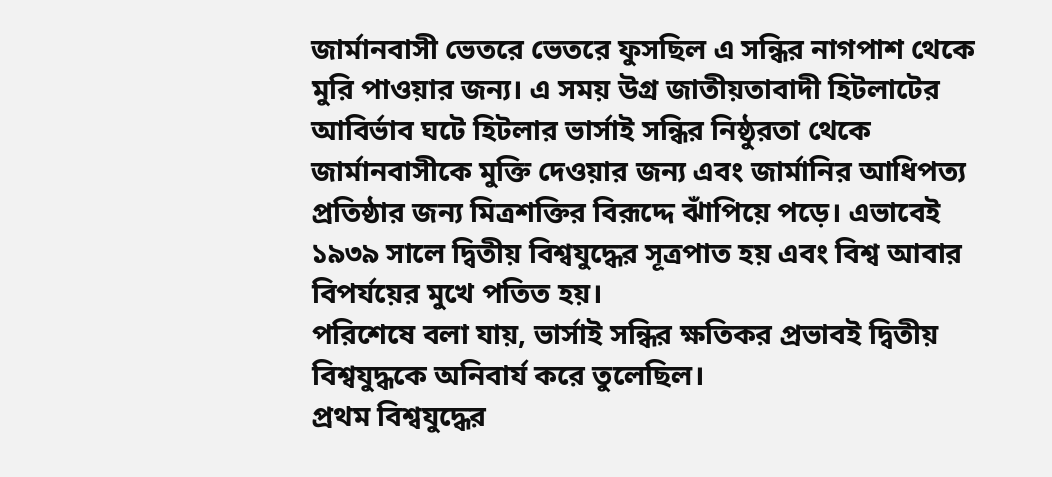জার্মানবাসী ভেতরে ভেতরে ফুসছিল এ সন্ধির নাগপাশ থেকে মুরি পাওয়ার জন্য। এ সময় উগ্র জাতীয়তাবাদী হিটলাটের আবির্ভাব ঘটে হিটলার ভার্সাই সন্ধির নিষ্ঠুরতা থেকে জার্মানবাসীকে মুক্তি দেওয়ার জন্য এবং জার্মানির আধিপত্য প্রতিষ্ঠার জন্য মিত্রশক্তির বিরূদ্দে ঝাঁপিয়ে পড়ে। এভাবেই ১৯৩৯ সালে দ্বিতীয় বিশ্বযুদ্ধের সূত্রপাত হয় এবং বিশ্ব আবার বিপর্যয়ের মুখে পতিত হয়।
পরিশেষে বলা যায়, ভার্সাই সন্ধির ক্ষতিকর প্রভাবই দ্বিতীয় বিশ্বযুদ্ধকে অনিবার্য করে তুলেছিল।
প্রথম বিশ্বযুদ্ধের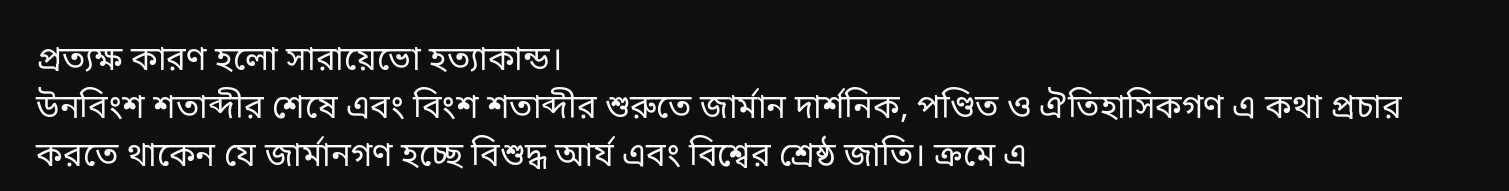প্রত্যক্ষ কারণ হলো সারায়েভো হত্যাকান্ড।
উনবিংশ শতাব্দীর শেষে এবং বিংশ শতাব্দীর শুরুতে জার্মান দার্শনিক, পণ্ডিত ও ঐতিহাসিকগণ এ কথা প্রচার করতে থাকেন যে জার্মানগণ হচ্ছে বিশুদ্ধ আর্য এবং বিশ্বের শ্রেষ্ঠ জাতি। ক্রমে এ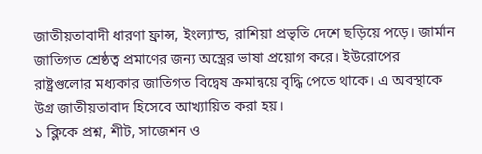জাতীয়তাবাদী ধারণা ফ্রান্স, ইংল্যান্ড, রাশিয়া প্রভৃতি দেশে ছড়িয়ে পড়ে। জার্মান জাতিগত শ্রেষ্ঠত্ব প্রমাণের জন্য অস্ত্রের ভাষা প্রয়োগ করে। ইউরোপের রাষ্ট্রগুলোর মধ্যকার জাতিগত বিদ্বেষ ক্রমান্বয়ে বৃদ্ধি পেতে থাকে। এ অবস্থাকে উগ্র জাতীয়তাবাদ হিসেবে আখ্যায়িত করা হয়।
১ ক্লিকে প্রশ্ন, শীট, সাজেশন ও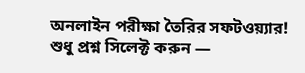অনলাইন পরীক্ষা তৈরির সফটওয়্যার!
শুধু প্রশ্ন সিলেক্ট করুন —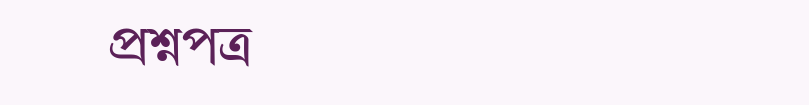প্রশ্নপত্র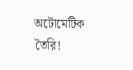অটোমেটিক তৈরি!